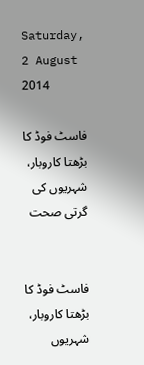Saturday, 2 August 2014

فاسٹ فوڈ کا بڑھتا کاروبار، شہریوں کی گرتی صحت


فاسٹ فوڈ کا بڑھتا کاروبار، شہریوں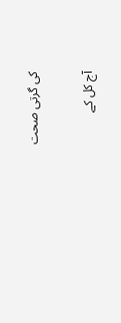کی گرتی صحت

آج کل کے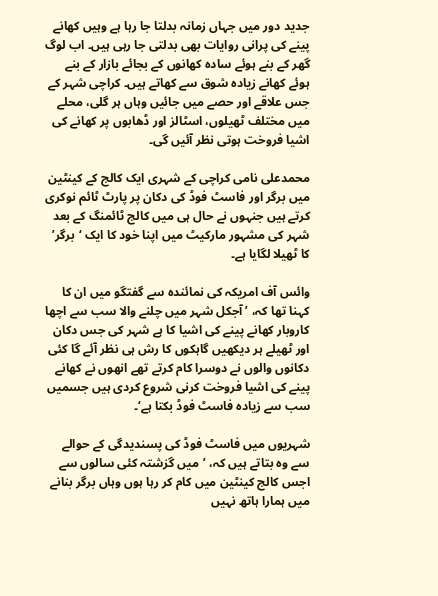جدید دور میں جہاں زمانہ بدلتا جا رہا ہے وہیں کھانے پینے کی پرانی روایات بھی بدلتی جا رہی ہیں۔ اب لوگ گھر کے بنے ہوئے سادہ کھانوں کے بجائے بازار کے بنے ہوئے کھانے زیادہ شوق سے کھاتے ہیں۔ کراچی شہر کے جس علاقے اور حصے میں جائیں وہاں ہر گلی، محلے میں مختلف ٹھیلوں، اسٹالز اور ڈھابوں پر کھانے کی اشیا فروخت ہوتی نظر آئیں گی۔

محمدعلی نامی کراچی کے شہری ایک کالج کے کینٹین میں برگر اور فاسٹ فوڈ کی دکان پر پارٹ ٹائم نوکری کرتے ہیں جنہوں نے حال ہی میں کالج ٹائمنگ کے بعد شہر کی مشہور مارکیٹ میں اپنا خود کا ایک ‘برگر’ کا ٹھیلا لگایا ہے۔

وائس آف امریکہ کی نمائندہ سے گفتگو میں ان کا کہنا تھا کہ، ’آجکل شہر میں چلنے والا سب سے اچھا کاروبار کھانے پینے کی اشیا کا ہے شہر کی جس دکان اور ٹھیلے ہر دیکھیں گاہکوں کا رش ہی نظر آئے گا کئی دکانوں والوں نے دوسرا کام کرتے تھے انھوں نے کھانے پینے کی اشیا فروخت کرنی شروع کردی ہیں جسمیں سب سے زیادہ فاسٹ فوڈ بکتا ہے‘۔

شہریوں میں فاسٹ فوڈ کی پسندیدگی کے حوالے سے وہ بتاتے ہیں کہ، ’میں گزشتہ کئی سالوں سے اجس کالج کینٹین میں کام کر رہا ہوں وہاں برگر بنانے میں ہمارا ہاتھ نہیں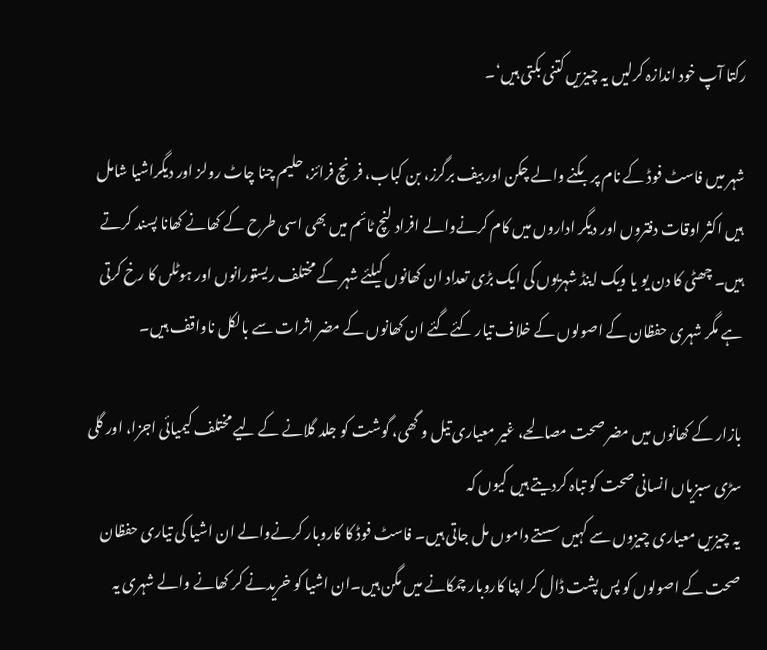رکتا آپ خود اندازہ کرلیں یہ چیزیں کتنی بکتی ہیں‘۔

شہر میں فاسٹ فوڈ کے نام پر بکنے والے چکن اور بیف برگرز، بن کباب، فرنچ فرائز، حلیم چنا چاٹ رولز اور دیگراشیا شامل ہیں اکثر اوقات دفتروں اور دیگر اداروں میں کام کرنےوالے افراد لنچ ٹائم میں بھی اسی طرح کے کھانے کھانا پسند کرتے ہیں۔ چھٹی کا دن یو یا ویک اینڈ شہریوں کی ایک بڑی تعداد ان کھانوں کیلئے شہر کے مختلف ریستورانوں اور ہوٹلں کا رخ کرتی ہے مگر شہری حفظان کے اصولوں کے خلاف تیار کئےگئے ان کھانوں کے مضر اثرات سے بالکل ناواقف ہیں۔

بازار کے کھانوں میں مضر صحت مصالحے، غیر معیاری تیل و گھی، گوشت کو جلد گلانے کے لیے مختلف کیمیائی اجزا، اور گلی سڑی سبزیاں انسانی صحت کو تباہ کردیتے ہیں کیوں کہ
یہ چیزیں معیاری چیزوں سے کہیں سستے داموں مل جاتی ہیں۔ فاسٹ فوڈ کا کاروبار کرنےوالے ان اشیا کی تیاری حفظان صحت کے اصولوں کو پس پشت ڈال کر اپنا کاروبار چمکانے میں مگن ہیں۔ان اشیا کو خریدنے کر کھانے والے شہری یہ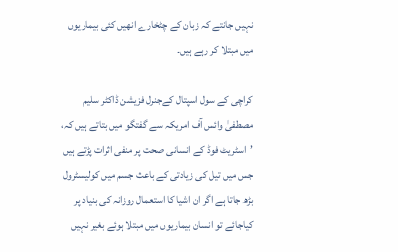نہیں جانتے کہ زبان کے چٹخارے انھیں کئی بیماریوں میں مبتلا کر رہے ہیں۔

کراچی کے سول اسپتال کےجنرل فزیشن ڈاکٹر سلیم مصطفیٰ وائس آف امریکہ سے گفتگو میں بتاتے ہیں کہ، ’اسٹریٹ فوڈ کے انسانی صحت پر منفی اثرات پڑتے ہیں جس میں تیل کی زیادتی کے باعث جسم میں کولیسٹرول بڑھ جاتا ہے اگر ان اشیا کا استعمال روزانہ کی بنیاد پر کیاجائے تو انسان بیماریوں میں مبتلا ہوئے بغیر نہیں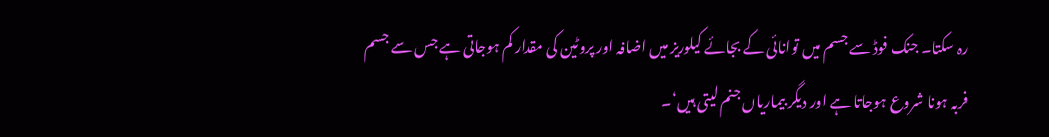رہ سکتا۔ جنک فوڈ سے جسم میں توانائی کے بجائے کیلوریز میں اضافہ اور پروٹین کی مقدار کم ہوجاتی ہے جس سے جسم فربہ ہونا شروع ہوجاتا ہے اور دیگر بیماریاں جنم لیتی ہیں‘۔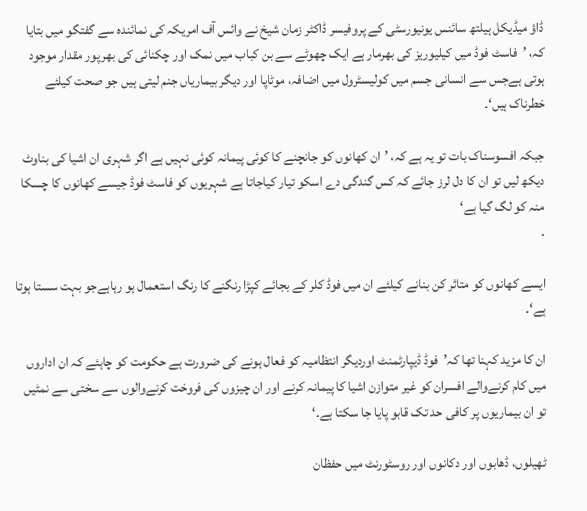ڈاؤ میڈیکل ہیلتھ سائنس یونیورسٹی کے پروفیسر ڈاکٹر زمان شیخ نے وائس آف امریکہ کی نمائندہ سے گفتگو میں بتایا کہ، ’فاسٹ فوڈ میں کیلیوریز کی بھرمار ہے ایک چھوٹے سے بن کباب میں نمک اور چکنائی کی بھرپور مقدار موجود ہوتی ہےجس سے انسانی جسم میں کولیسٹرول میں اضافہ، موٹاپا اور دیگر بیماریاں جنم لیتی ہیں جو صحت کیلئے خطرناک ہیں‘۔

جبکہ افسوسناک بات تو یہ ہے کہ، ’ان کھانوں کو جانچنے کا کوئی پیمانہ کوئی نہیں ہے اگر شہری ان اشیا کی بناوٹ دیکھ لیں تو ان کا دل لرز جائے کہ کس گندگی دے اسکو تیار کیاجاتا ہے شہریوں کو فاسٹ فوڈ جیسے کھانوں کا چسکا منہ کو لگ گیا ہے‘
۔

ایسے کھانوں کو متاثر کن بنانے کیلئے ان میں فوڈ کلر کے بجائے کپڑا رنگنے کا رنگ استعمال ہو رہاہےجو بہت سستا ہوتا ہے‘۔

ان کا مزید کہنا تھا کہ’فوڈ ڈیپارٹمنٹ اوردیگر انتظامیہ کو فعال ہونے کی ضرورت ہے حکومت کو چاہئے کہ ان اداروں میں کام کرنےوالے افسران کو غیر متوازن اشیا کا پیمانہ کرنے اور ان چیزوں کی فروخت کرنےوالوں سے سختی سے نمٹیں تو ان بیماریوں پر کافی حد تک قابو پایا جا سکتا ہے۔‘

ٹھیلوں، ڈھابوں اور دکانوں اور روسٹورنٹ میں حفظان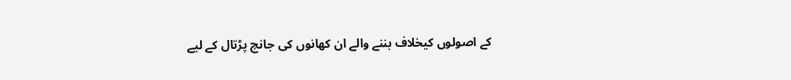کے اصولوں کیخلاف بننے والے ان کھانوں کی جانچ پڑتال کے لیے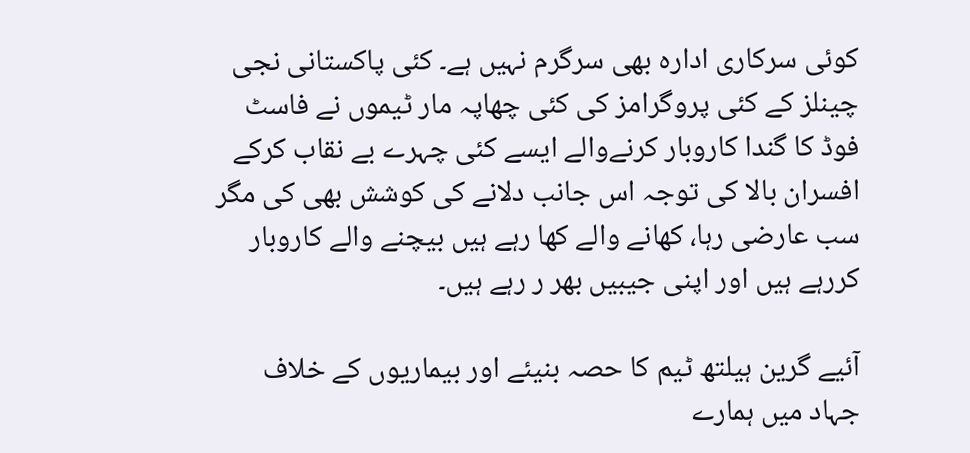کوئی سرکاری ادارہ بھی سرگرم نہیں ہے۔ کئی پاکستانی نجی چینلز کے کئی پروگرامز کی کئی چھاپہ مار ٹیموں نے فاسٹ فوڈ کا گندا کاروبار کرنےوالے ایسے کئی چہرے بے نقاب کرکے افسران بالا کی توجہ اس جانب دلانے کی کوشش بھی کی مگر سب عارضی رہا، کھانے والے کھا رہے ہیں بیچنے والے کاروبار کررہے ہیں اور اپنی جیبیں بھر ر رہے ہیں۔

آئیے گرین ہیلتھ ٹیم کا حصہ بنیئے اور بیماریوں کے خلاف جہاد میں ہمارے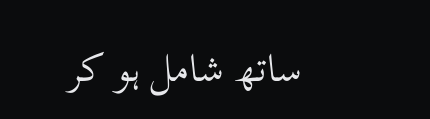ساتھ شامل ہو کر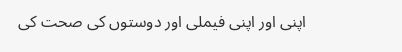اپنی اور اپنی فیملی اور دوستوں کی صحت کی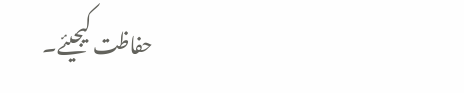حفاظت کیجیئے۔